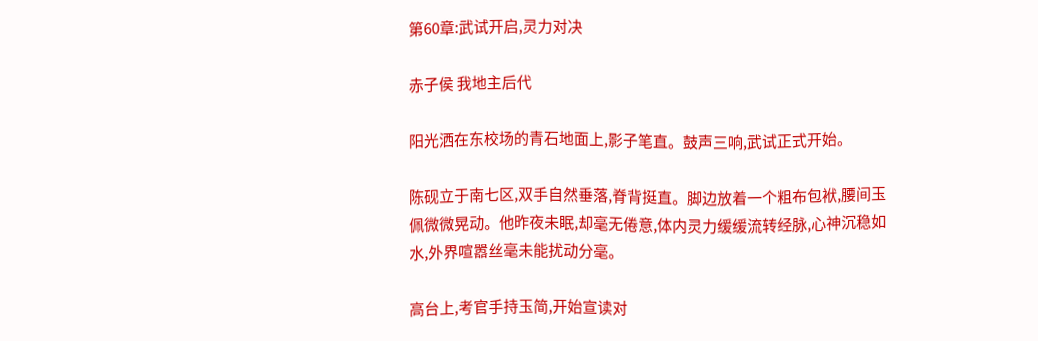第60章:武试开启,灵力对决

赤子侯 我地主后代

阳光洒在东校场的青石地面上,影子笔直。鼓声三响,武试正式开始。

陈砚立于南七区,双手自然垂落,脊背挺直。脚边放着一个粗布包袱,腰间玉佩微微晃动。他昨夜未眠,却毫无倦意,体内灵力缓缓流转经脉,心神沉稳如水,外界喧嚣丝毫未能扰动分毫。

高台上,考官手持玉简,开始宣读对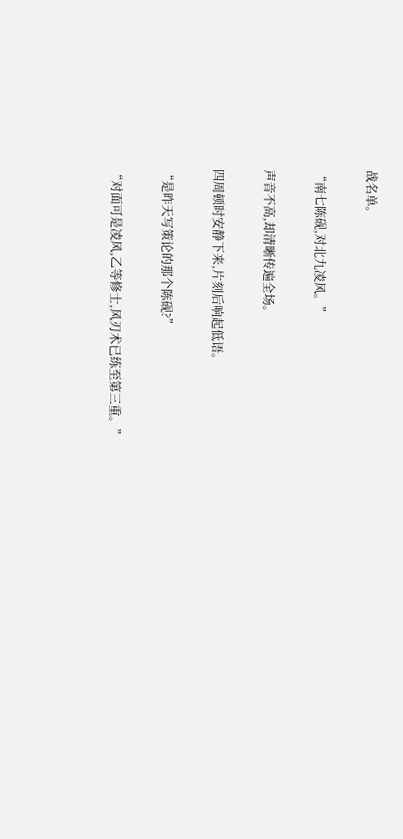战名单。

“南七陈砚,对北九凌风。”

声音不高,却清晰传遍全场。

四周顿时安静下来,片刻后响起低语。

“是昨天写策论的那个陈砚?”

“对面可是凌风,乙等修士,风刃术已练至第三重。”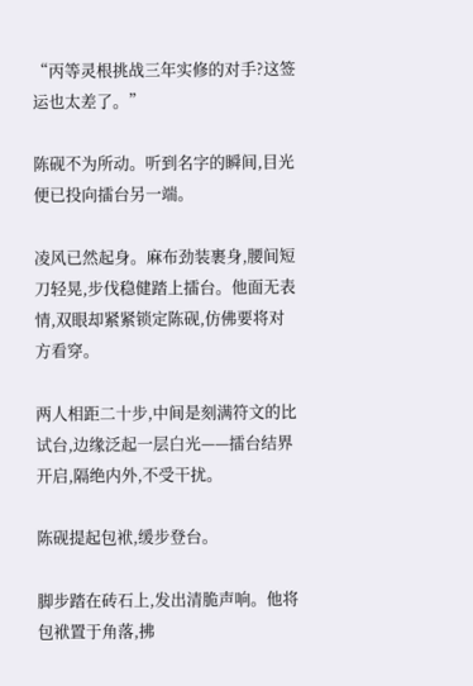“丙等灵根挑战三年实修的对手?这签运也太差了。”

陈砚不为所动。听到名字的瞬间,目光便已投向擂台另一端。

凌风已然起身。麻布劲装裹身,腰间短刀轻晃,步伐稳健踏上擂台。他面无表情,双眼却紧紧锁定陈砚,仿佛要将对方看穿。

两人相距二十步,中间是刻满符文的比试台,边缘泛起一层白光——擂台结界开启,隔绝内外,不受干扰。

陈砚提起包袱,缓步登台。

脚步踏在砖石上,发出清脆声响。他将包袱置于角落,拂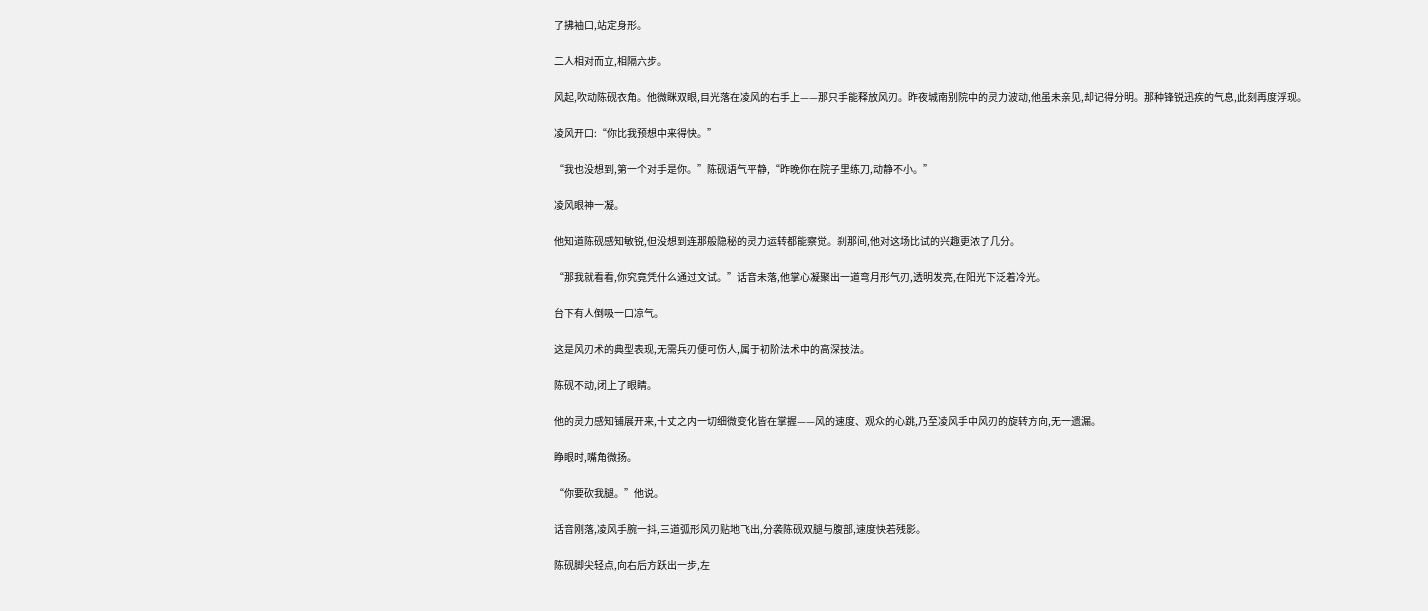了拂袖口,站定身形。

二人相对而立,相隔六步。

风起,吹动陈砚衣角。他微眯双眼,目光落在凌风的右手上——那只手能释放风刃。昨夜城南别院中的灵力波动,他虽未亲见,却记得分明。那种锋锐迅疾的气息,此刻再度浮现。

凌风开口:“你比我预想中来得快。”

“我也没想到,第一个对手是你。”陈砚语气平静,“昨晚你在院子里练刀,动静不小。”

凌风眼神一凝。

他知道陈砚感知敏锐,但没想到连那般隐秘的灵力运转都能察觉。刹那间,他对这场比试的兴趣更浓了几分。

“那我就看看,你究竟凭什么通过文试。”话音未落,他掌心凝聚出一道弯月形气刃,透明发亮,在阳光下泛着冷光。

台下有人倒吸一口凉气。

这是风刃术的典型表现,无需兵刃便可伤人,属于初阶法术中的高深技法。

陈砚不动,闭上了眼睛。

他的灵力感知铺展开来,十丈之内一切细微变化皆在掌握——风的速度、观众的心跳,乃至凌风手中风刃的旋转方向,无一遗漏。

睁眼时,嘴角微扬。

“你要砍我腿。”他说。

话音刚落,凌风手腕一抖,三道弧形风刃贴地飞出,分袭陈砚双腿与腹部,速度快若残影。

陈砚脚尖轻点,向右后方跃出一步,左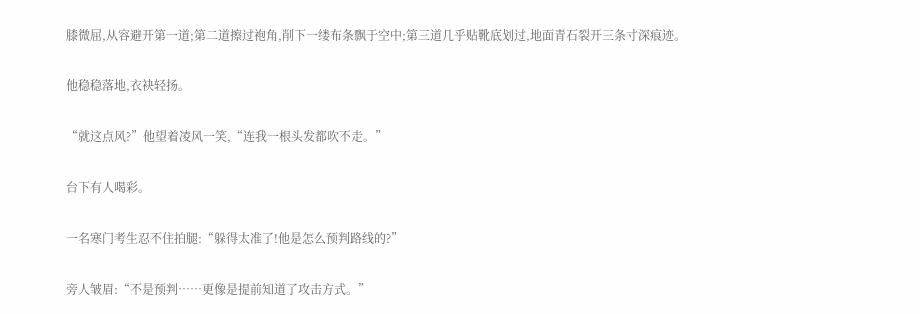膝微屈,从容避开第一道;第二道擦过袍角,削下一缕布条飘于空中;第三道几乎贴靴底划过,地面青石裂开三条寸深痕迹。

他稳稳落地,衣袂轻扬。

“就这点风?”他望着凌风一笑,“连我一根头发都吹不走。”

台下有人喝彩。

一名寒门考生忍不住拍腿:“躲得太准了!他是怎么预判路线的?”

旁人皱眉:“不是预判……更像是提前知道了攻击方式。”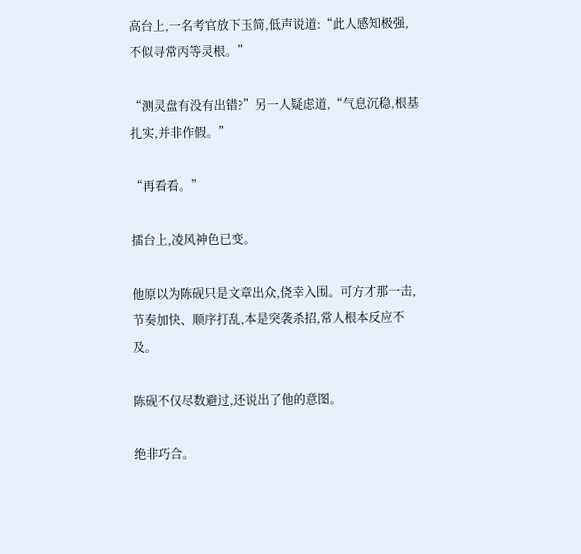高台上,一名考官放下玉简,低声说道:“此人感知极强,不似寻常丙等灵根。”

“测灵盘有没有出错?”另一人疑虑道,“气息沉稳,根基扎实,并非作假。”

“再看看。”

擂台上,凌风神色已变。

他原以为陈砚只是文章出众,侥幸入围。可方才那一击,节奏加快、顺序打乱,本是突袭杀招,常人根本反应不及。

陈砚不仅尽数避过,还说出了他的意图。

绝非巧合。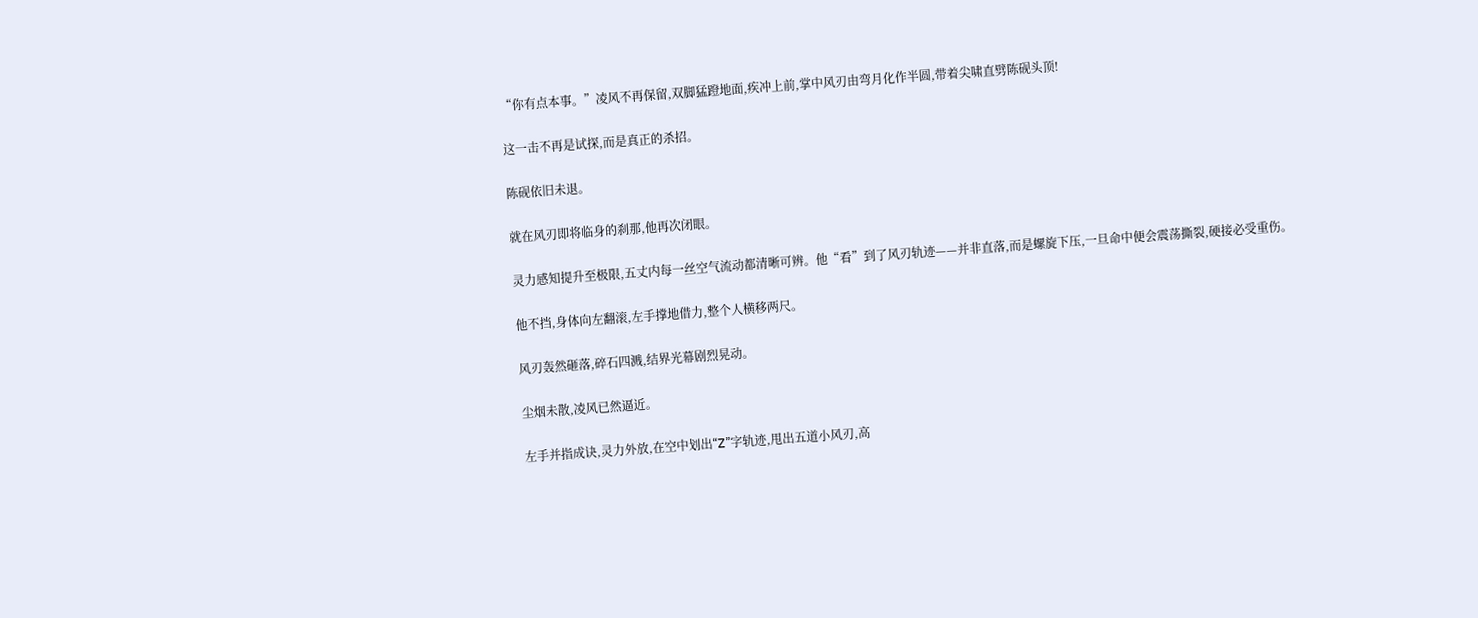“你有点本事。”凌风不再保留,双脚猛蹬地面,疾冲上前,掌中风刃由弯月化作半圆,带着尖啸直劈陈砚头顶!

这一击不再是试探,而是真正的杀招。

陈砚依旧未退。

就在风刃即将临身的刹那,他再次闭眼。

灵力感知提升至极限,五丈内每一丝空气流动都清晰可辨。他“看”到了风刃轨迹——并非直落,而是螺旋下压,一旦命中便会震荡撕裂,硬接必受重伤。

他不挡,身体向左翻滚,左手撑地借力,整个人横移两尺。

风刃轰然砸落,碎石四溅,结界光幕剧烈晃动。

尘烟未散,凌风已然逼近。

左手并指成诀,灵力外放,在空中划出“Z”字轨迹,甩出五道小风刃,高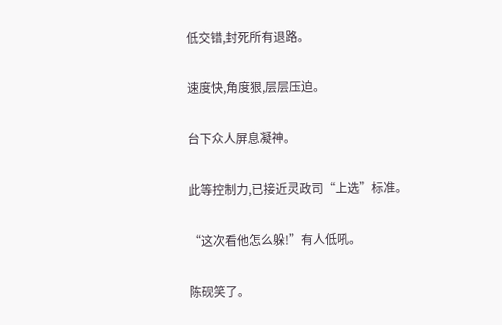低交错,封死所有退路。

速度快,角度狠,层层压迫。

台下众人屏息凝神。

此等控制力,已接近灵政司“上选”标准。

“这次看他怎么躲!”有人低吼。

陈砚笑了。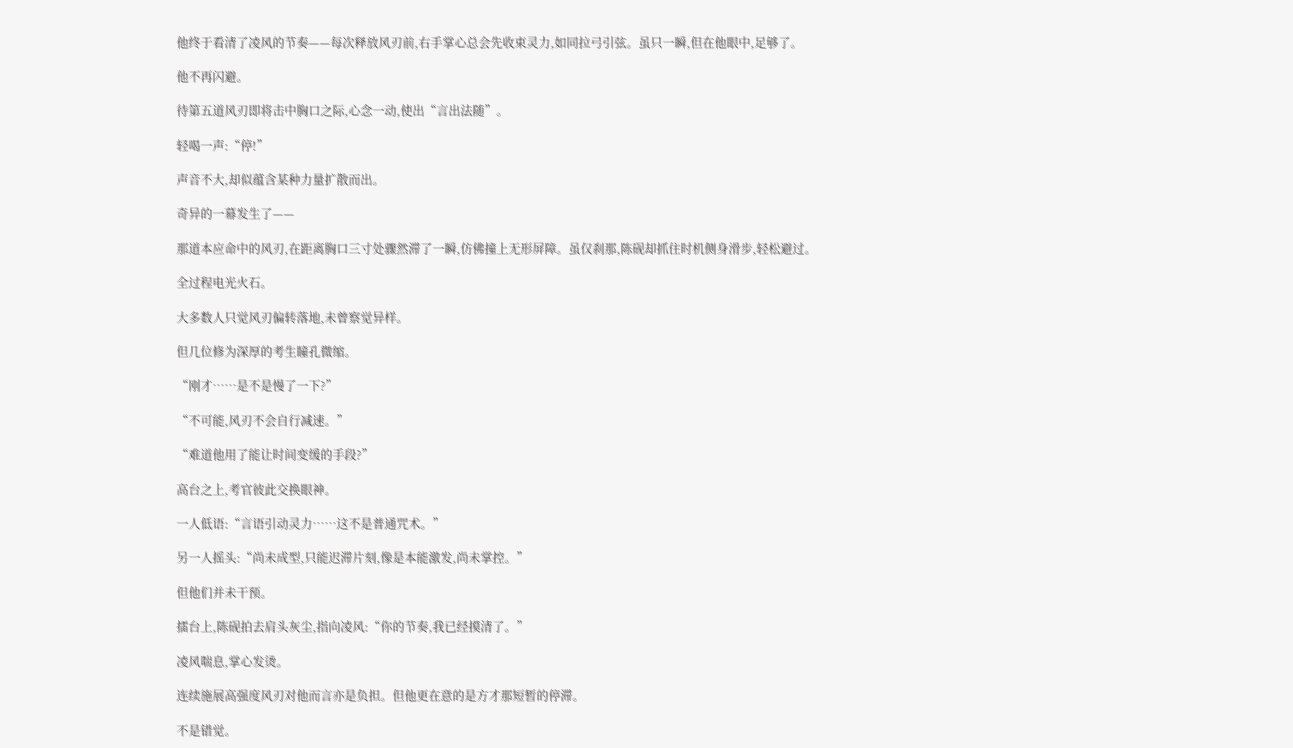他终于看清了凌风的节奏——每次释放风刃前,右手掌心总会先收束灵力,如同拉弓引弦。虽只一瞬,但在他眼中,足够了。

他不再闪避。

待第五道风刃即将击中胸口之际,心念一动,使出“言出法随”。

轻喝一声:“停!”

声音不大,却似蕴含某种力量扩散而出。

奇异的一幕发生了——

那道本应命中的风刃,在距离胸口三寸处骤然滞了一瞬,仿佛撞上无形屏障。虽仅刹那,陈砚却抓住时机侧身滑步,轻松避过。

全过程电光火石。

大多数人只觉风刃偏转落地,未曾察觉异样。

但几位修为深厚的考生瞳孔微缩。

“刚才……是不是慢了一下?”

“不可能,风刃不会自行减速。”

“难道他用了能让时间变缓的手段?”

高台之上,考官彼此交换眼神。

一人低语:“言语引动灵力……这不是普通咒术。”

另一人摇头:“尚未成型,只能迟滞片刻,像是本能激发,尚未掌控。”

但他们并未干预。

擂台上,陈砚拍去肩头灰尘,指向凌风:“你的节奏,我已经摸清了。”

凌风喘息,掌心发烫。

连续施展高强度风刃对他而言亦是负担。但他更在意的是方才那短暂的停滞。

不是错觉。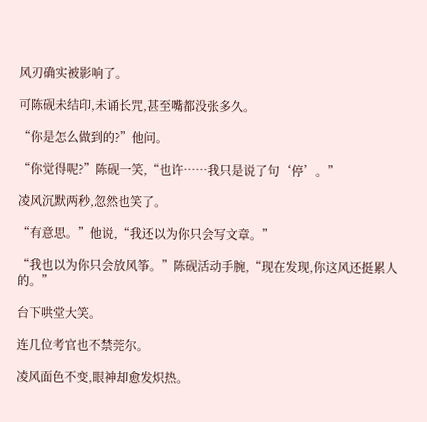风刃确实被影响了。

可陈砚未结印,未诵长咒,甚至嘴都没张多久。

“你是怎么做到的?”他问。

“你觉得呢?”陈砚一笑,“也许……我只是说了句‘停’。”

凌风沉默两秒,忽然也笑了。

“有意思。”他说,“我还以为你只会写文章。”

“我也以为你只会放风筝。”陈砚活动手腕,“现在发现,你这风还挺累人的。”

台下哄堂大笑。

连几位考官也不禁莞尔。

凌风面色不变,眼神却愈发炽热。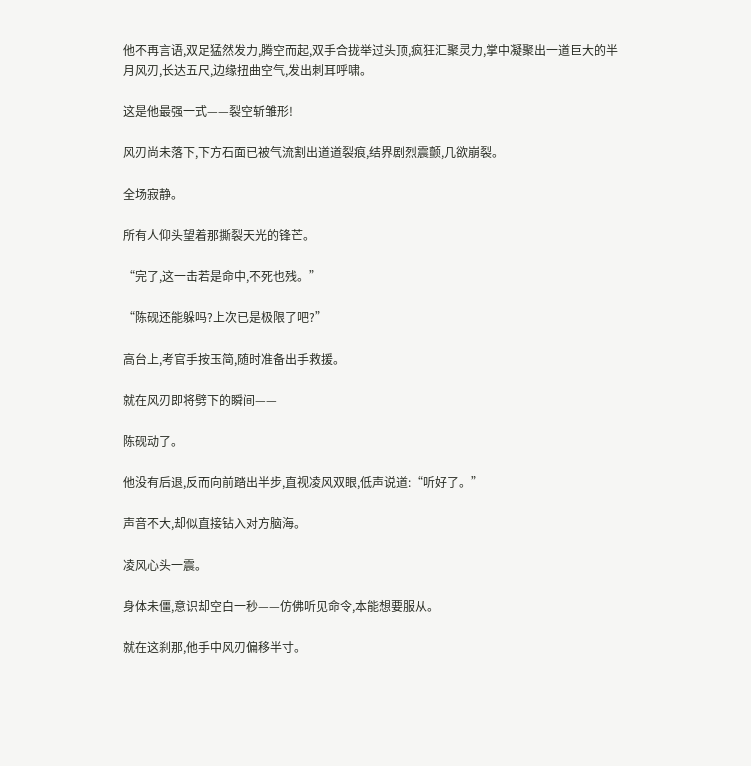他不再言语,双足猛然发力,腾空而起,双手合拢举过头顶,疯狂汇聚灵力,掌中凝聚出一道巨大的半月风刃,长达五尺,边缘扭曲空气,发出刺耳呼啸。

这是他最强一式——裂空斩雏形!

风刃尚未落下,下方石面已被气流割出道道裂痕,结界剧烈震颤,几欲崩裂。

全场寂静。

所有人仰头望着那撕裂天光的锋芒。

“完了,这一击若是命中,不死也残。”

“陈砚还能躲吗?上次已是极限了吧?”

高台上,考官手按玉简,随时准备出手救援。

就在风刃即将劈下的瞬间——

陈砚动了。

他没有后退,反而向前踏出半步,直视凌风双眼,低声说道:“听好了。”

声音不大,却似直接钻入对方脑海。

凌风心头一震。

身体未僵,意识却空白一秒——仿佛听见命令,本能想要服从。

就在这刹那,他手中风刃偏移半寸。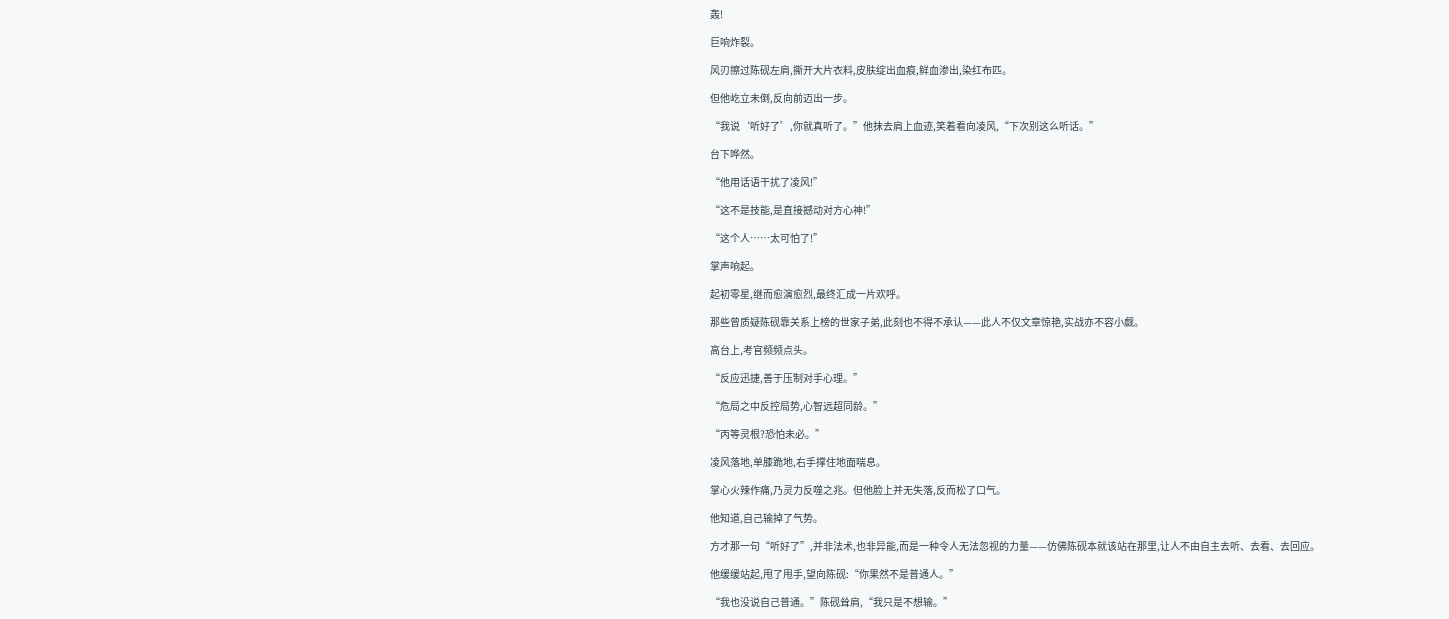轰!

巨响炸裂。

风刃擦过陈砚左肩,撕开大片衣料,皮肤绽出血痕,鲜血渗出,染红布匹。

但他屹立未倒,反向前迈出一步。

“我说‘听好了’,你就真听了。”他抹去肩上血迹,笑着看向凌风,“下次别这么听话。”

台下哗然。

“他用话语干扰了凌风!”

“这不是技能,是直接撼动对方心神!”

“这个人……太可怕了!”

掌声响起。

起初零星,继而愈演愈烈,最终汇成一片欢呼。

那些曾质疑陈砚靠关系上榜的世家子弟,此刻也不得不承认——此人不仅文章惊艳,实战亦不容小觑。

高台上,考官频频点头。

“反应迅捷,善于压制对手心理。”

“危局之中反控局势,心智远超同龄。”

“丙等灵根?恐怕未必。”

凌风落地,单膝跪地,右手撑住地面喘息。

掌心火辣作痛,乃灵力反噬之兆。但他脸上并无失落,反而松了口气。

他知道,自己输掉了气势。

方才那一句“听好了”,并非法术,也非异能,而是一种令人无法忽视的力量——仿佛陈砚本就该站在那里,让人不由自主去听、去看、去回应。

他缓缓站起,甩了甩手,望向陈砚:“你果然不是普通人。”

“我也没说自己普通。”陈砚耸肩,“我只是不想输。”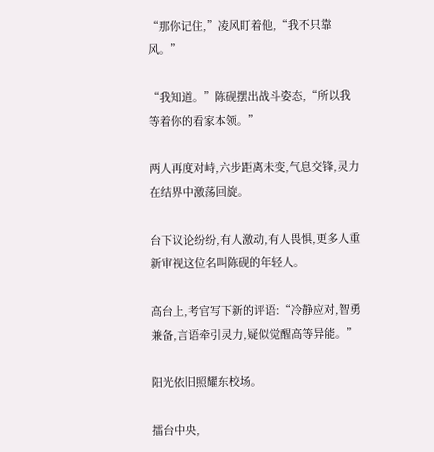“那你记住,”凌风盯着他,“我不只靠风。”

“我知道。”陈砚摆出战斗姿态,“所以我等着你的看家本领。”

两人再度对峙,六步距离未变,气息交锋,灵力在结界中激荡回旋。

台下议论纷纷,有人激动,有人畏惧,更多人重新审视这位名叫陈砚的年轻人。

高台上,考官写下新的评语:“冷静应对,智勇兼备,言语牵引灵力,疑似觉醒高等异能。”

阳光依旧照耀东校场。

擂台中央,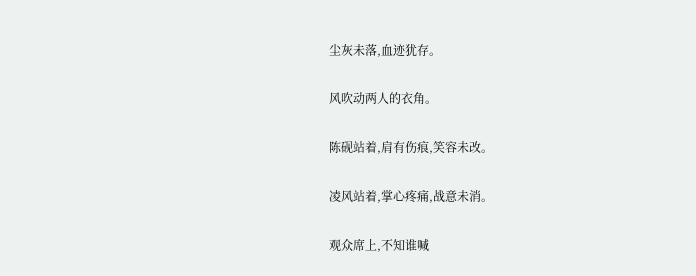尘灰未落,血迹犹存。

风吹动两人的衣角。

陈砚站着,肩有伤痕,笑容未改。

凌风站着,掌心疼痛,战意未消。

观众席上,不知谁喊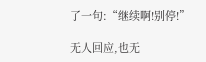了一句:“继续啊!别停!”

无人回应,也无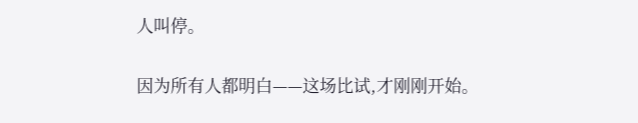人叫停。

因为所有人都明白——这场比试,才刚刚开始。